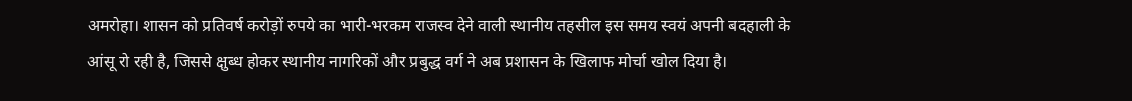अमरोहा। शासन को प्रतिवर्ष करोड़ों रुपये का भारी-भरकम राजस्व देने वाली स्थानीय तहसील इस समय स्वयं अपनी बदहाली के आंसू रो रही है, जिससे क्षुब्ध होकर स्थानीय नागरिकों और प्रबुद्ध वर्ग ने अब प्रशासन के खिलाफ मोर्चा खोल दिया है।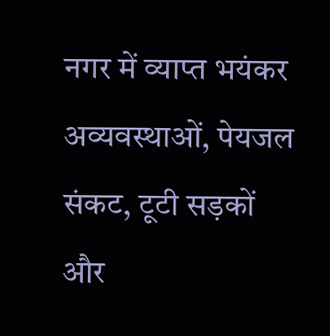नगर में व्याप्त भयंकर अव्यवस्थाओं, पेयजल संकट, टूटी सड़कों और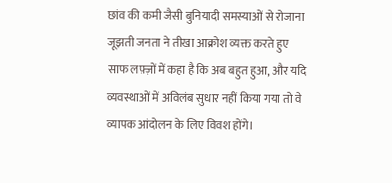छांव की कमी जैसी बुनियादी समस्याओं से रोजाना जूझती जनता ने तीखा आक्रोश व्यक्त करते हुए साफ लफ़्ज़ों में कहा है कि अब बहुत हुआ, और यदि व्यवस्थाओं में अविलंब सुधार नहीं किया गया तो वे व्यापक आंदोलन के लिए विवश होंगे।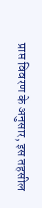प्राप्त विवरण के अनुसार, इस तहसील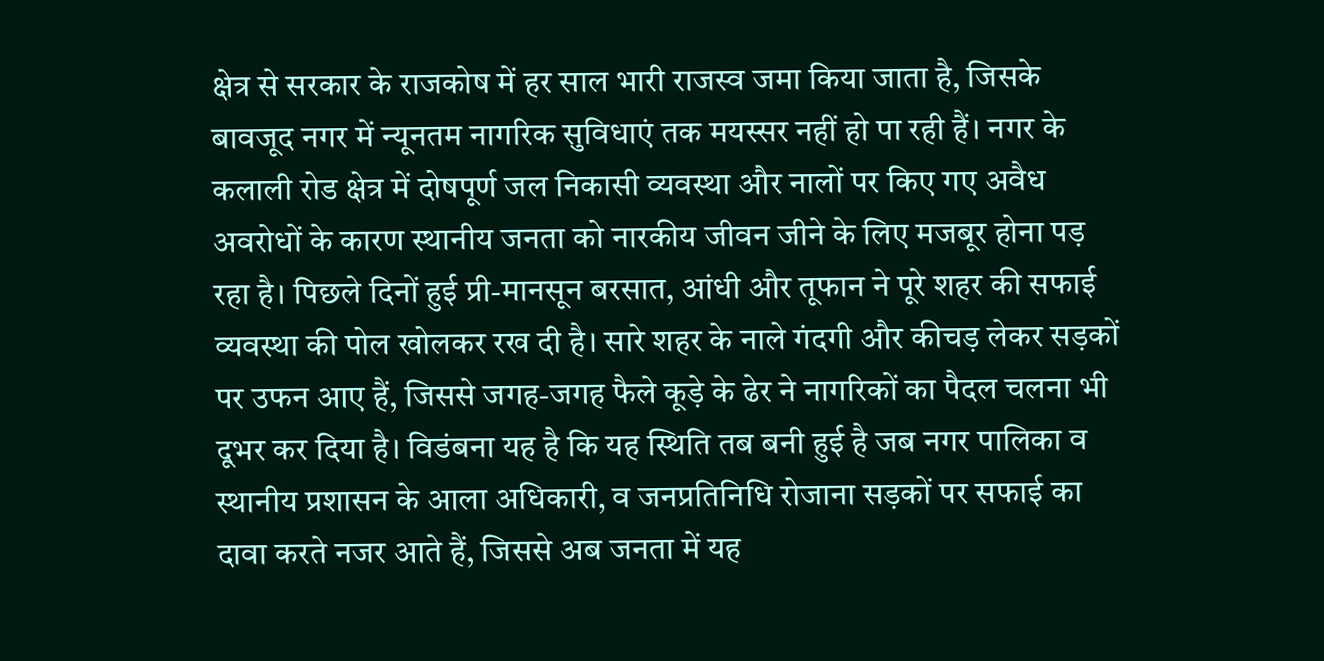क्षेत्र से सरकार के राजकोष में हर साल भारी राजस्व जमा किया जाता है, जिसके बावजूद नगर में न्यूनतम नागरिक सुविधाएं तक मयस्सर नहीं हो पा रही हैं। नगर के कलाली रोड क्षेत्र में दोषपूर्ण जल निकासी व्यवस्था और नालों पर किए गए अवैध अवरोधों के कारण स्थानीय जनता को नारकीय जीवन जीने के लिए मजबूर होना पड़ रहा है। पिछले दिनों हुई प्री-मानसून बरसात, आंधी और तूफान ने पूरे शहर की सफाई व्यवस्था की पोल खोलकर रख दी है। सारे शहर के नाले गंदगी और कीचड़ लेकर सड़कों पर उफन आए हैं, जिससे जगह-जगह फैले कूड़े के ढेर ने नागरिकों का पैदल चलना भी दूभर कर दिया है। विडंबना यह है कि यह स्थिति तब बनी हुई है जब नगर पालिका व स्थानीय प्रशासन के आला अधिकारी, व जनप्रतिनिधि रोजाना सड़कों पर सफाई का दावा करते नजर आते हैं, जिससे अब जनता में यह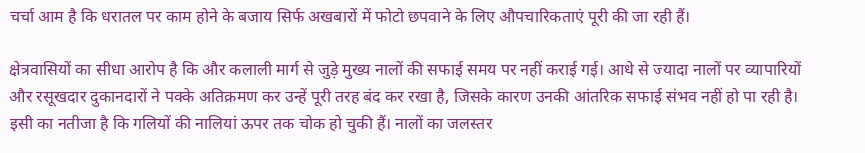चर्चा आम है कि धरातल पर काम होने के बजाय सिर्फ अखबारों में फोटो छपवाने के लिए औपचारिकताएं पूरी की जा रही हैं।

क्षेत्रवासियों का सीधा आरोप है कि और कलाली मार्ग से जुड़े मुख्य नालों की सफाई समय पर नहीं कराई गई। आधे से ज्यादा नालों पर व्यापारियों और रसूखदार दुकानदारों ने पक्के अतिक्रमण कर उन्हें पूरी तरह बंद कर रखा है, जिसके कारण उनकी आंतरिक सफाई संभव नहीं हो पा रही है। इसी का नतीजा है कि गलियों की नालियां ऊपर तक चोक हो चुकी हैं। नालों का जलस्तर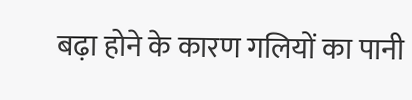बढ़ा होने के कारण गलियों का पानी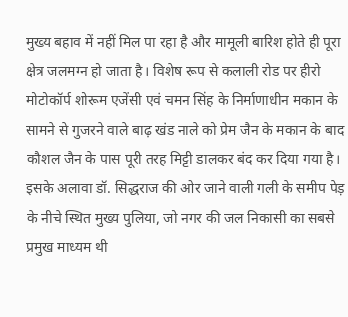मुख्य बहाव में नहीं मिल पा रहा है और मामूली बारिश होते ही पूरा क्षेत्र जलमग्न हो जाता है। विशेष रूप से कलाली रोड पर हीरो मोटोकॉर्प शोरूम एजेंसी एवं चमन सिंह के निर्माणाधीन मकान के सामने से गुजरने वाले बाढ़ खंड नाले को प्रेम जैन के मकान के बाद कौशल जैन के पास पूरी तरह मिट्टी डालकर बंद कर दिया गया है। इसके अलावा डॉ. सिद्धराज की ओर जाने वाली गली के समीप पेड़ के नीचे स्थित मुख्य पुलिया, जो नगर की जल निकासी का सबसे प्रमुख माध्यम थी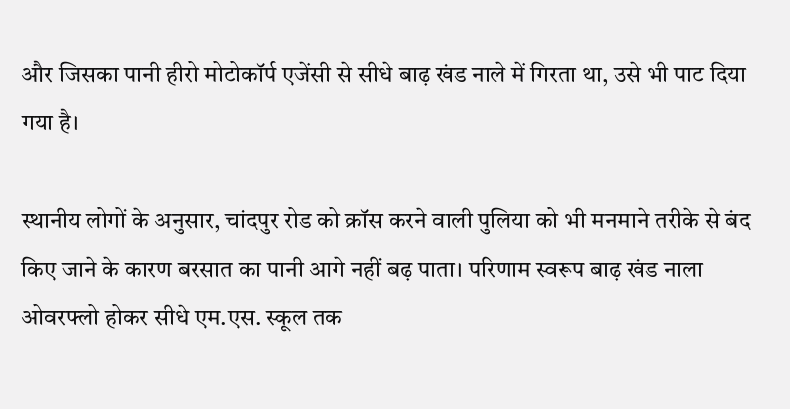और जिसका पानी हीरो मोटोकॉर्प एजेंसी से सीधे बाढ़ खंड नाले में गिरता था, उसे भी पाट दिया गया है।

स्थानीय लोगों के अनुसार, चांदपुर रोड को क्रॉस करने वाली पुलिया को भी मनमाने तरीके से बंद किए जाने के कारण बरसात का पानी आगे नहीं बढ़ पाता। परिणाम स्वरूप बाढ़ खंड नाला ओवरफ्लो होकर सीधे एम.एस. स्कूल तक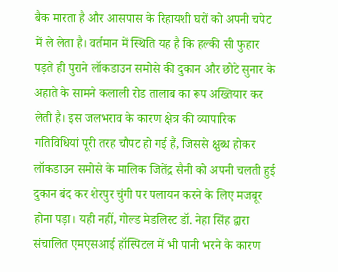बैक मारता है और आसपास के रिहायशी घरों को अपनी चपेट में ले लेता है। वर्तमान में स्थिति यह है कि हल्की सी फुहार पड़ते ही पुराने लॉकडाउन समोसे की दुकान और छोटे सुनार के अहाते के सामने कलाली रोड तालाब का रूप अख्तियार कर लेती है। इस जलभराव के कारण क्षेत्र की व्यापारिक गतिविधियां पूरी तरह चौपट हो गई हैं, जिससे क्षुब्ध होकर लॉकडाउन समोसे के मालिक जितेंद्र सैनी को अपनी चलती हुई दुकान बंद कर शेरपुर चुंगी पर पलायन करने के लिए मजबूर होना पड़ा। यही नहीं, गोल्ड मेडलिस्ट डॉ. नेहा सिंह द्वारा संचालित एमएसआई हॉस्पिटल में भी पानी भरने के कारण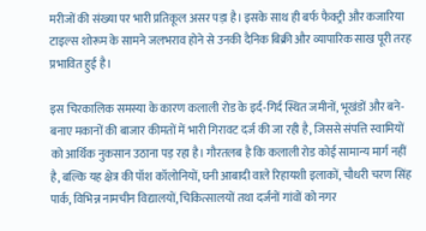मरीजों की संख्या पर भारी प्रतिकूल असर पड़ा है। इसके साथ ही बर्फ फैक्ट्री और कजारिया टाइल्स शोरूम के सामने जलभराव होने से उनकी दैनिक बिक्री और व्यापारिक साख पूरी तरह प्रभावित हुई है।

इस चिरकालिक समस्या के कारण कलाली रोड के इर्द-गिर्द स्थित जमीनों, भूखंडों और बने-बनाए मकानों की बाजार कीमतों में भारी गिरावट दर्ज की जा रही है, जिससे संपत्ति स्वामियों को आर्थिक नुकसान उठाना पड़ रहा है। गौरतलब है कि कलाली रोड कोई सामान्य मार्ग नहीं है, बल्कि यह क्षेत्र की पॉश कॉलोनियों, घनी आबादी वाले रिहायशी इलाकों, चौधरी चरण सिंह पार्क, विभिन्न नामचीन विद्यालयों, चिकित्सालयों तथा दर्जनों गांवों को नगर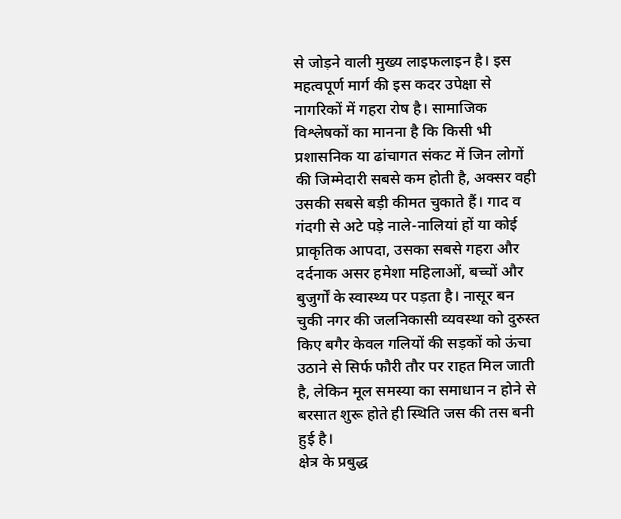से जोड़ने वाली मुख्य लाइफलाइन है। इस महत्वपूर्ण मार्ग की इस कदर उपेक्षा से नागरिकों में गहरा रोष है। सामाजिक विश्लेषकों का मानना है कि किसी भी प्रशासनिक या ढांचागत संकट में जिन लोगों की जिम्मेदारी सबसे कम होती है, अक्सर वही उसकी सबसे बड़ी कीमत चुकाते हैं। गाद व गंदगी से अटे पड़े नाले-नालियां हों या कोई प्राकृतिक आपदा, उसका सबसे गहरा और दर्दनाक असर हमेशा महिलाओं, बच्चों और बुजुर्गों के स्वास्थ्य पर पड़ता है। नासूर बन चुकी नगर की जलनिकासी व्यवस्था को दुरुस्त किए बगैर केवल गलियों की सड़कों को ऊंचा उठाने से सिर्फ फौरी तौर पर राहत मिल जाती है, लेकिन मूल समस्या का समाधान न होने से बरसात शुरू होते ही स्थिति जस की तस बनी हुई है।
क्षेत्र के प्रबुद्ध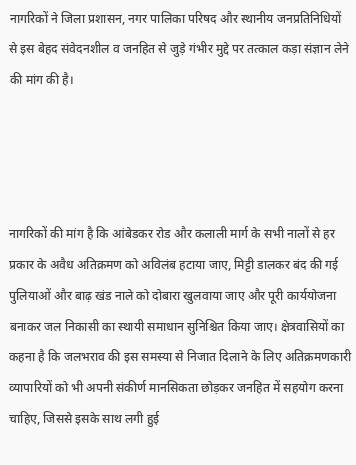नागरिकों ने जिला प्रशासन, नगर पालिका परिषद और स्थानीय जनप्रतिनिधियों से इस बेहद संवेदनशील व जनहित से जुड़े गंभीर मुद्दे पर तत्काल कड़ा संज्ञान लेने की मांग की है।




नागरिकों की मांग है कि आंबेडकर रोड और कलाली मार्ग के सभी नालों से हर प्रकार के अवैध अतिक्रमण को अविलंब हटाया जाए, मिट्टी डालकर बंद की गई पुलियाओं और बाढ़ खंड नाले को दोबारा खुलवाया जाए और पूरी कार्ययोजना बनाकर जल निकासी का स्थायी समाधान सुनिश्चित किया जाए। क्षेत्रवासियों का कहना है कि जलभराव की इस समस्या से निजात दिलाने के लिए अतिक्रमणकारी व्यापारियों को भी अपनी संकीर्ण मानसिकता छोड़कर जनहित में सहयोग करना चाहिए, जिससे इसके साथ लगी हुई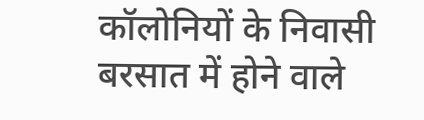कॉलोनियों के निवासी बरसात में होने वाले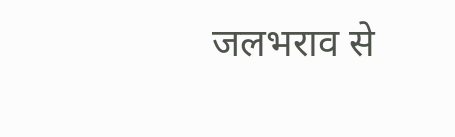जलभराव से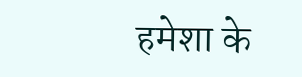हमेशा के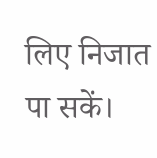लिए निजात पा सकें।